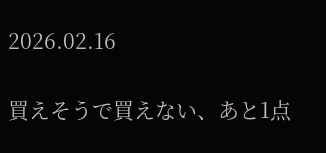2026.02.16

買えそうで買えない、あと1点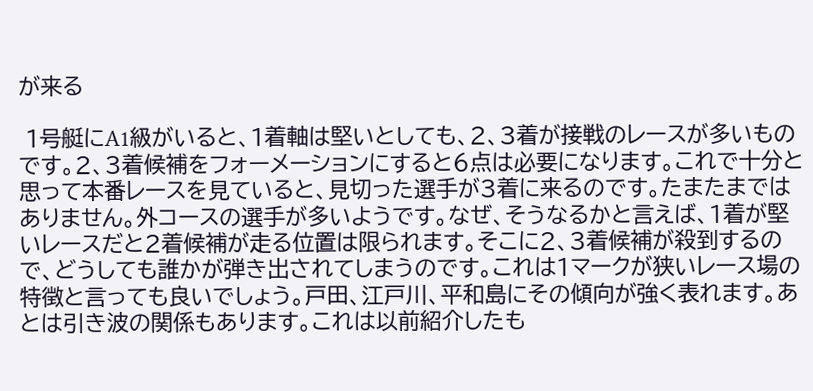が来る

 1号艇にA1級がいると、1着軸は堅いとしても、2、3着が接戦のレースが多いものです。2、3着候補をフォーメーションにすると6点は必要になります。これで十分と思って本番レースを見ていると、見切った選手が3着に来るのです。たまたまではありません。外コースの選手が多いようです。なぜ、そうなるかと言えば、1着が堅いレースだと2着候補が走る位置は限られます。そこに2、3着候補が殺到するので、どうしても誰かが弾き出されてしまうのです。これは1マークが狭いレース場の特徴と言っても良いでしょう。戸田、江戸川、平和島にその傾向が強く表れます。あとは引き波の関係もあります。これは以前紹介したも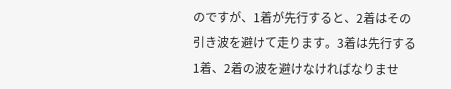のですが、1着が先行すると、2着はその引き波を避けて走ります。3着は先行する1着、2着の波を避けなければなりませ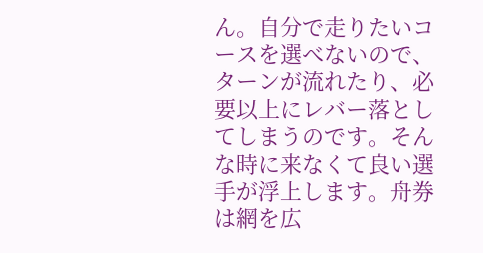ん。自分で走りたいコースを選べないので、ターンが流れたり、必要以上にレバー落としてしまうのです。そんな時に来なくて良い選手が浮上します。舟券は網を広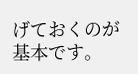げておくのが基本です。